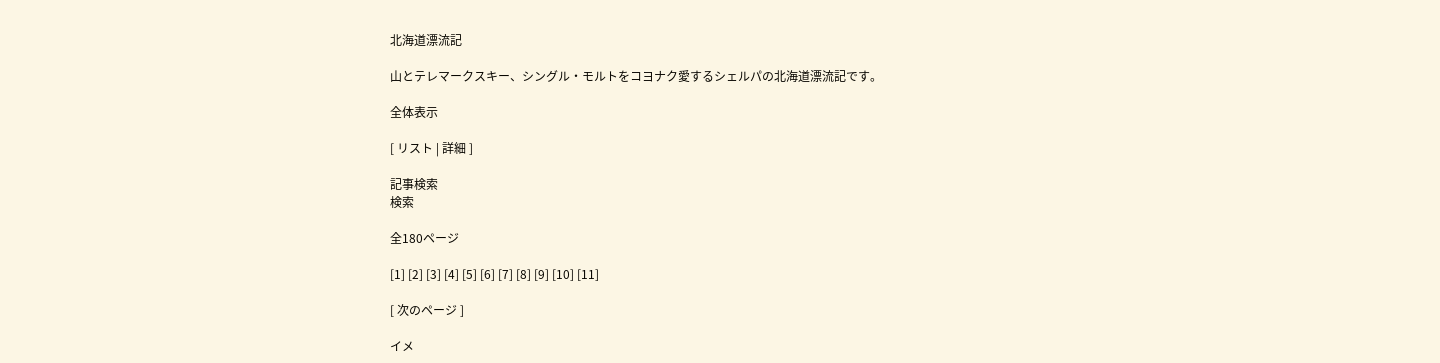北海道漂流記

山とテレマークスキー、シングル・モルトをコヨナク愛するシェルパの北海道漂流記です。

全体表示

[ リスト | 詳細 ]

記事検索
検索

全180ページ

[1] [2] [3] [4] [5] [6] [7] [8] [9] [10] [11]

[ 次のページ ]

イメ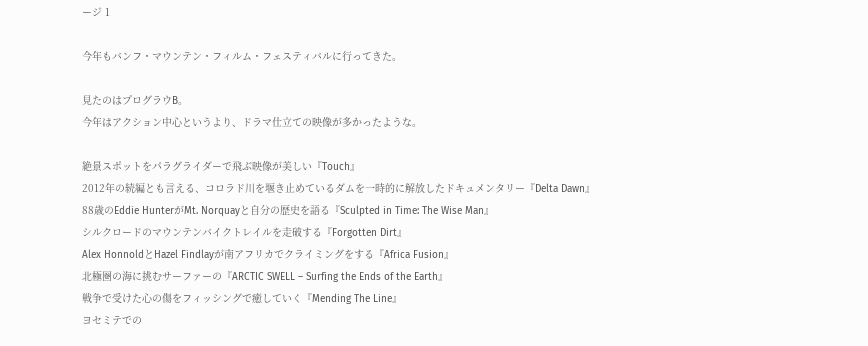ージ 1

今年もバンフ・マウンテン・フィルム・フェスティバルに行ってきた。

見たのはプログラウB。
今年はアクション中心というより、ドラマ仕立ての映像が多かったような。

絶景スポットをパラグライダーで飛ぶ映像が美しい『Touch』
2012年の続編とも言える、コロラド川を堰き止めているダムを一時的に解放したドキュメンタリー『Delta Dawn』
88歳のEddie HunterがMt. Norquayと自分の歴史を語る『Sculpted in Time: The Wise Man』
シルクロードのマウンテンバイクトレイルを走破する『Forgotten Dirt』
Alex HonnoldとHazel Findlayが南アフリカでクライミングをする『Africa Fusion』
北極圏の海に挑むサーファーの『ARCTIC SWELL – Surfing the Ends of the Earth』
戦争で受けた心の傷をフィッシングで癒していく『Mending The Line』
ヨセミテでの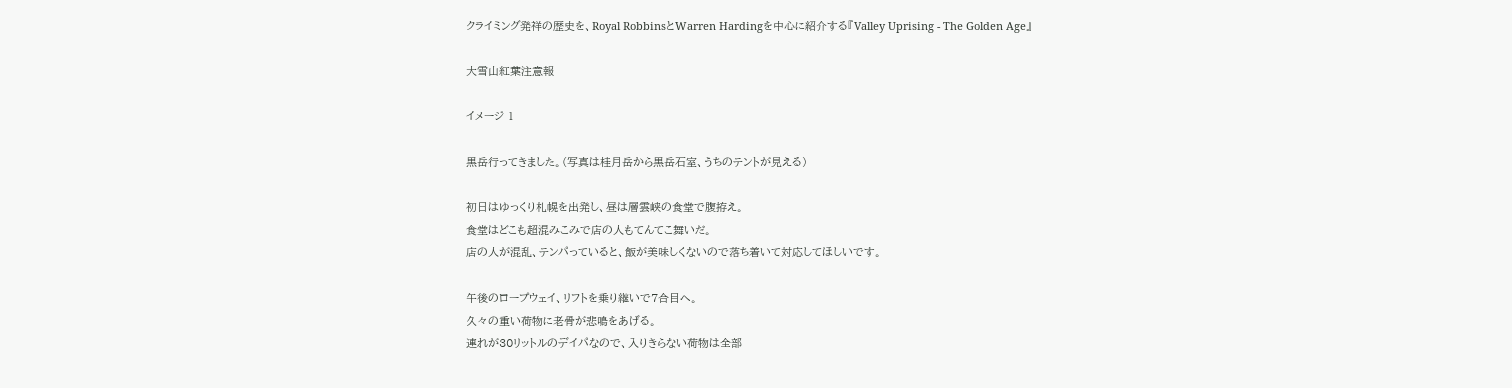クライミング発祥の歴史を、Royal RobbinsとWarren Hardingを中心に紹介する『Valley Uprising - The Golden Age』

大雪山紅葉注意報

イメージ 1

黒岳行ってきました。(写真は桂月岳から黒岳石室、うちのテントが見える)

初日はゆっくり札幌を出発し、昼は層雲峡の食堂で腹拵え。
食堂はどこも超混みこみで店の人もてんてこ舞いだ。
店の人が混乱、テンパっていると、飯が美味しくないので落ち着いて対応してほしいです。

午後のロープウェイ、リフトを乗り継いで7合目へ。
久々の重い荷物に老骨が悲鳴をあげる。
連れが30リットルのデイパなので、入りきらない荷物は全部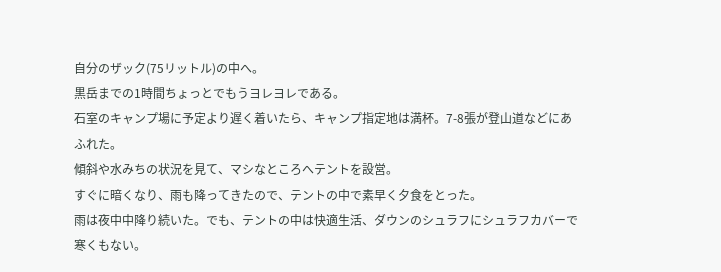自分のザック(75リットル)の中へ。
黒岳までの1時間ちょっとでもうヨレヨレである。
石室のキャンプ場に予定より遅く着いたら、キャンプ指定地は満杯。7-8張が登山道などにあふれた。
傾斜や水みちの状況を見て、マシなところへテントを設営。
すぐに暗くなり、雨も降ってきたので、テントの中で素早く夕食をとった。
雨は夜中中降り続いた。でも、テントの中は快適生活、ダウンのシュラフにシュラフカバーで寒くもない。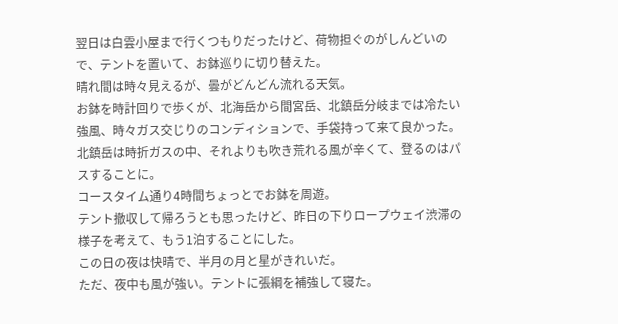翌日は白雲小屋まで行くつもりだったけど、荷物担ぐのがしんどいので、テントを置いて、お鉢巡りに切り替えた。
晴れ間は時々見えるが、曇がどんどん流れる天気。
お鉢を時計回りで歩くが、北海岳から間宮岳、北鎮岳分岐までは冷たい強風、時々ガス交じりのコンディションで、手袋持って来て良かった。
北鎮岳は時折ガスの中、それよりも吹き荒れる風が辛くて、登るのはパスすることに。
コースタイム通り4時間ちょっとでお鉢を周遊。
テント撤収して帰ろうとも思ったけど、昨日の下りロープウェイ渋滞の様子を考えて、もう1泊することにした。
この日の夜は快晴で、半月の月と星がきれいだ。
ただ、夜中も風が強い。テントに張綱を補強して寝た。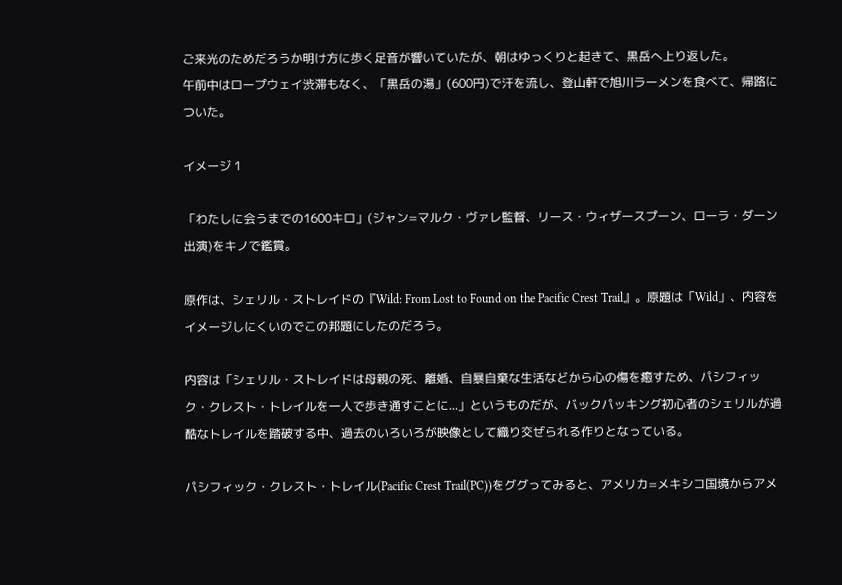ご来光のためだろうか明け方に歩く足音が響いていたが、朝はゆっくりと起きて、黒岳へ上り返した。
午前中はロープウェイ渋滞もなく、「黒岳の湯」(600円)で汗を流し、登山軒で旭川ラーメンを食べて、帰路についた。

イメージ 1

「わたしに会うまでの1600キロ」(ジャン=マルク・ヴァレ監督、リース・ウィザースプーン、ローラ・ダーン出演)をキノで鑑賞。

原作は、シェリル・ストレイドの『Wild: From Lost to Found on the Pacific Crest Trail』。原題は「Wild」、内容をイメージしにくいのでこの邦題にしたのだろう。

内容は「シェリル・ストレイドは母親の死、離婚、自暴自棄な生活などから心の傷を癒すため、パシフィック・クレスト・トレイルを一人で歩き通すことに...」というものだが、バックパッキング初心者のシェリルが過酷なトレイルを踏破する中、過去のいろいろが映像として織り交ぜられる作りとなっている。

パシフィック・クレスト・トレイル(Pacific Crest Trail(PC))をググってみると、アメリカ=メキシコ国境からアメ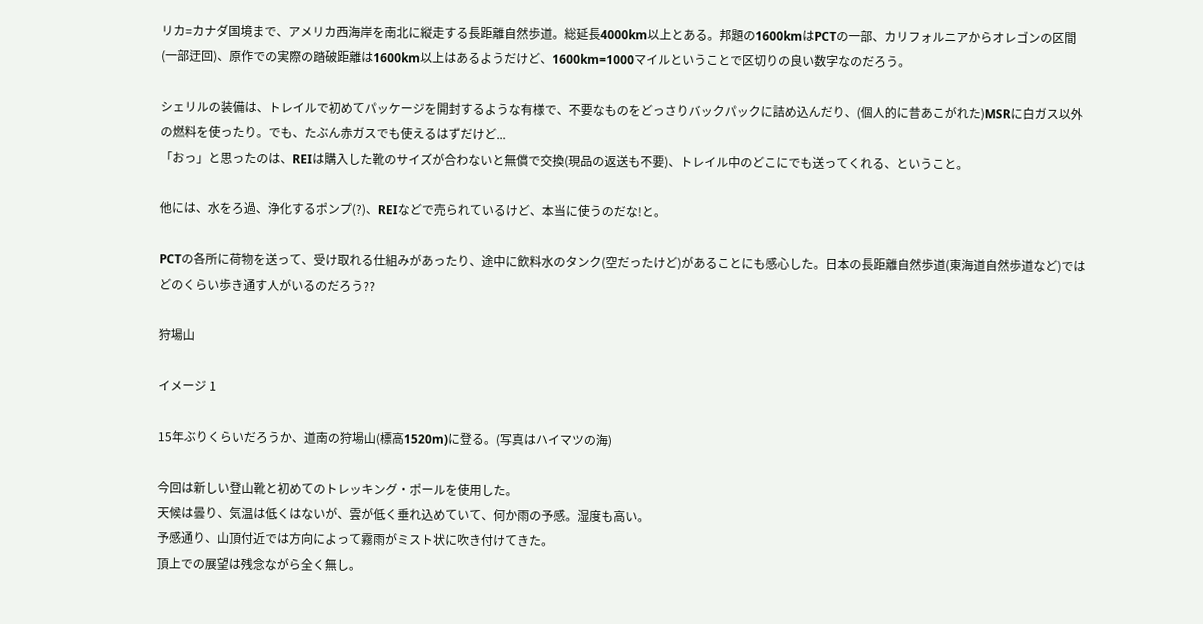リカ=カナダ国境まで、アメリカ西海岸を南北に縦走する長距離自然歩道。総延長4000km以上とある。邦題の1600kmはPCTの一部、カリフォルニアからオレゴンの区間(一部迂回)、原作での実際の踏破距離は1600km以上はあるようだけど、1600km=1000マイルということで区切りの良い数字なのだろう。

シェリルの装備は、トレイルで初めてパッケージを開封するような有様で、不要なものをどっさりバックパックに詰め込んだり、(個人的に昔あこがれた)MSRに白ガス以外の燃料を使ったり。でも、たぶん赤ガスでも使えるはずだけど...
「おっ」と思ったのは、REIは購入した靴のサイズが合わないと無償で交換(現品の返送も不要)、トレイル中のどこにでも送ってくれる、ということ。

他には、水をろ過、浄化するポンプ(?)、REIなどで売られているけど、本当に使うのだな!と。

PCTの各所に荷物を送って、受け取れる仕組みがあったり、途中に飲料水のタンク(空だったけど)があることにも感心した。日本の長距離自然歩道(東海道自然歩道など)ではどのくらい歩き通す人がいるのだろう??

狩場山

イメージ 1

15年ぶりくらいだろうか、道南の狩場山(標高1520m)に登る。(写真はハイマツの海)

今回は新しい登山靴と初めてのトレッキング・ポールを使用した。
天候は曇り、気温は低くはないが、雲が低く垂れ込めていて、何か雨の予感。湿度も高い。
予感通り、山頂付近では方向によって霧雨がミスト状に吹き付けてきた。
頂上での展望は残念ながら全く無し。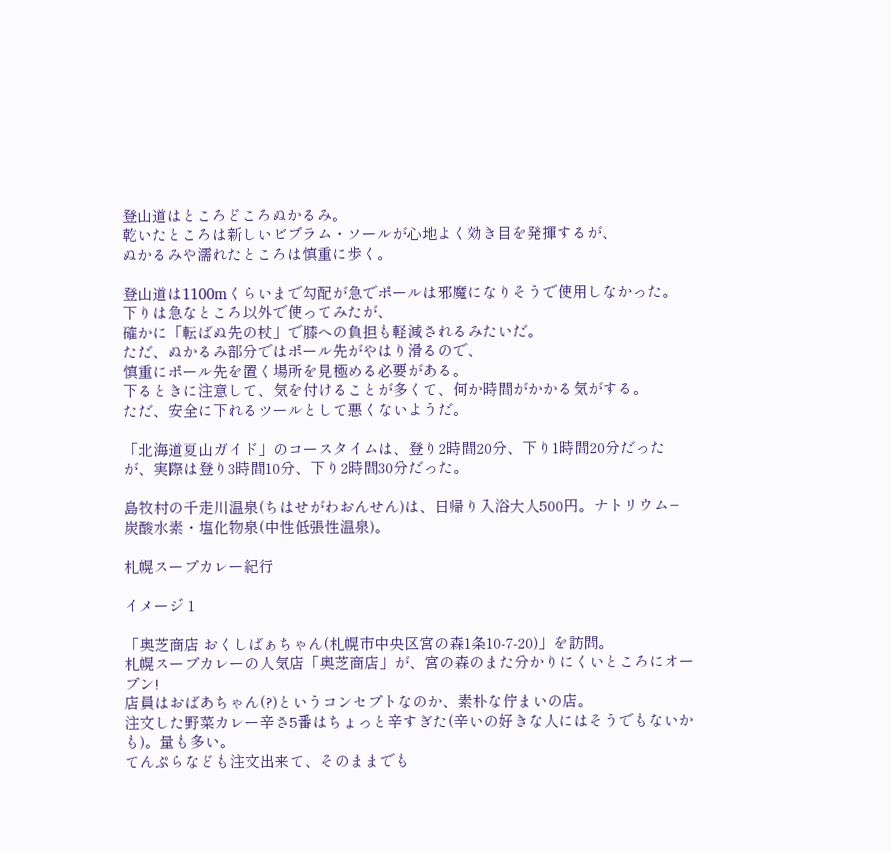登山道はところどころぬかるみ。
乾いたところは新しいビブラム・ソールが心地よく効き目を発揮するが、
ぬかるみや濡れたところは慎重に歩く。

登山道は1100mくらいまで勾配が急でポールは邪魔になりそうで使用しなかった。
下りは急なところ以外で使ってみたが、
確かに「転ばぬ先の杖」で膝への負担も軽減されるみたいだ。
ただ、ぬかるみ部分ではポール先がやはり滑るので、
慎重にポール先を置く場所を見極める必要がある。
下るときに注意して、気を付けることが多くて、何か時間がかかる気がする。
ただ、安全に下れるツールとして悪くないようだ。

「北海道夏山ガイド」のコースタイムは、登り2時間20分、下り1時間20分だったが、実際は登り3時間10分、下り2時間30分だった。

島牧村の千走川温泉(ちはせがわおんせん)は、日帰り入浴大人500円。ナトリウム− 炭酸水素・塩化物泉(中性低張性温泉)。

札幌スープカレー紀行

イメージ 1

「奥芝商店 おくしばぁちゃん(札幌市中央区宮の森1条10-7-20)」を訪問。
札幌スープカレーの人気店「奥芝商店」が、宮の森のまた分かりにくいところにオープン!
店員はおばあちゃん(?)というコンセプトなのか、素朴な佇まいの店。
注文した野菜カレー辛さ5番はちょっと辛すぎた(辛いの好きな人にはそうでもないかも)。量も多い。
てんぷらなども注文出来て、そのままでも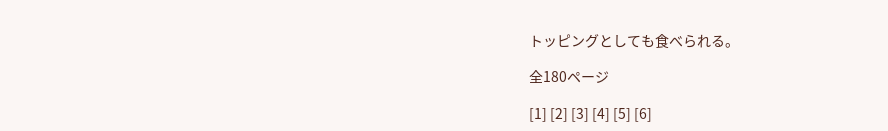トッピングとしても食べられる。

全180ページ

[1] [2] [3] [4] [5] [6]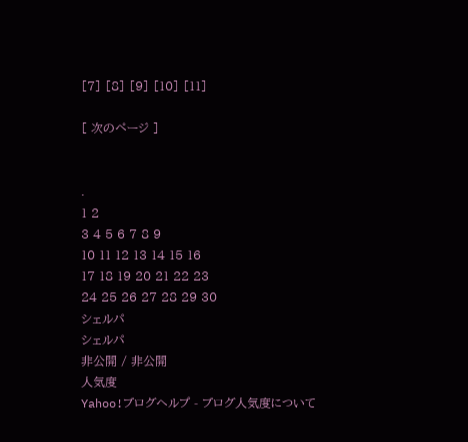[7] [8] [9] [10] [11]

[ 次のページ ]


.
1 2
3 4 5 6 7 8 9
10 11 12 13 14 15 16
17 18 19 20 21 22 23
24 25 26 27 28 29 30
シェルパ
シェルパ
非公開 / 非公開
人気度
Yahoo!ブログヘルプ - ブログ人気度について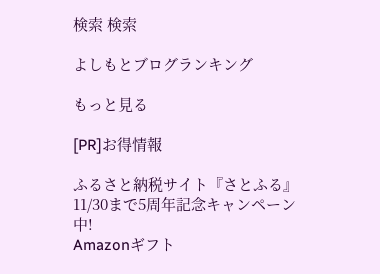検索 検索

よしもとブログランキング

もっと見る

[PR]お得情報

ふるさと納税サイト『さとふる』
11/30まで5周年記念キャンペーン中!
Amazonギフト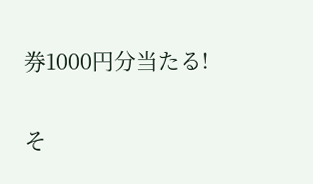券1000円分当たる!

そ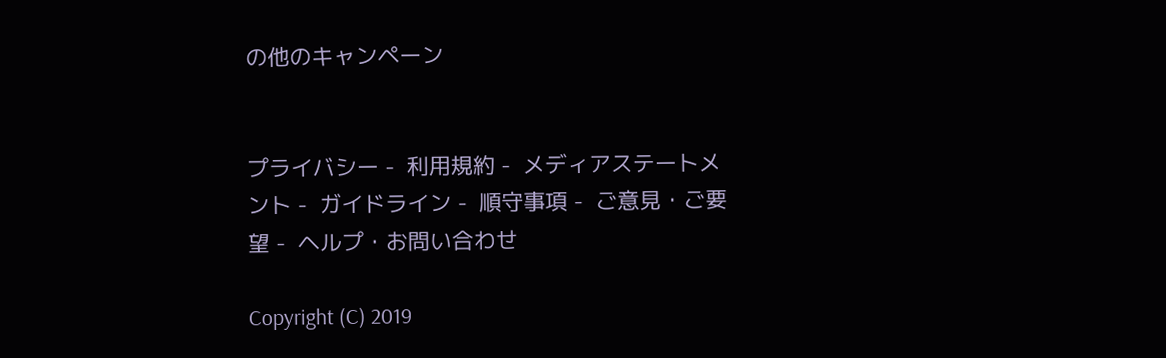の他のキャンペーン


プライバシー -  利用規約 -  メディアステートメント -  ガイドライン -  順守事項 -  ご意見・ご要望 -  ヘルプ・お問い合わせ

Copyright (C) 2019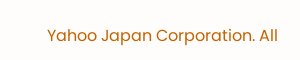Yahoo Japan Corporation. All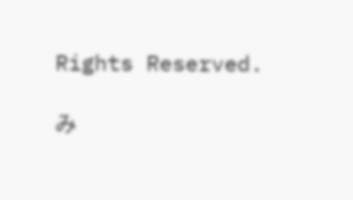Rights Reserved.

み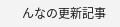んなの更新記事